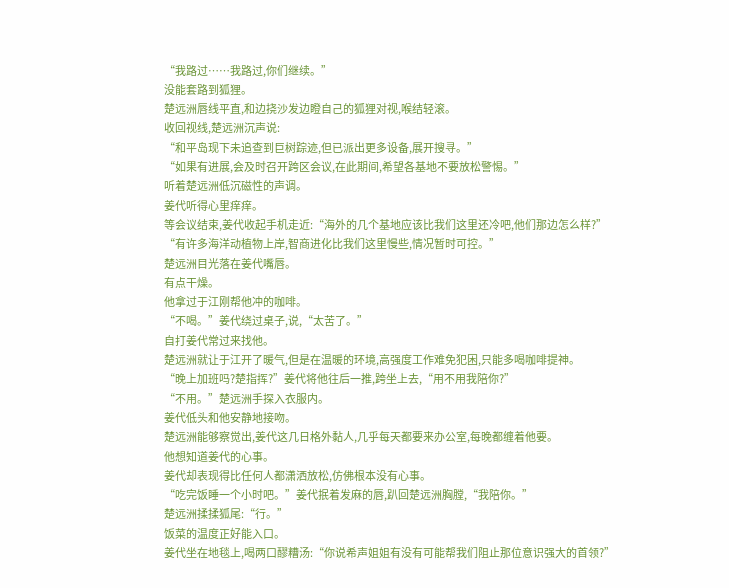“我路过……我路过,你们继续。”
没能套路到狐狸。
楚远洲唇线平直,和边挠沙发边瞪自己的狐狸对视,喉结轻滚。
收回视线,楚远洲沉声说:
“和平岛现下未追查到巨树踪迹,但已派出更多设备,展开搜寻。”
“如果有进展,会及时召开跨区会议,在此期间,希望各基地不要放松警惕。”
听着楚远洲低沉磁性的声调。
姜代听得心里痒痒。
等会议结束,姜代收起手机走近:“海外的几个基地应该比我们这里还冷吧,他们那边怎么样?”
“有许多海洋动植物上岸,智商进化比我们这里慢些,情况暂时可控。”
楚远洲目光落在姜代嘴唇。
有点干燥。
他拿过于江刚帮他冲的咖啡。
“不喝。”姜代绕过桌子,说,“太苦了。”
自打姜代常过来找他。
楚远洲就让于江开了暖气,但是在温暖的环境,高强度工作难免犯困,只能多喝咖啡提神。
“晚上加班吗?楚指挥?”姜代将他往后一推,跨坐上去,“用不用我陪你?”
“不用。”楚远洲手探入衣服内。
姜代低头和他安静地接吻。
楚远洲能够察觉出,姜代这几日格外黏人,几乎每天都要来办公室,每晚都缠着他要。
他想知道姜代的心事。
姜代却表现得比任何人都潇洒放松,仿佛根本没有心事。
“吃完饭睡一个小时吧。”姜代抿着发麻的唇,趴回楚远洲胸膛,“我陪你。”
楚远洲揉揉狐尾:“行。”
饭菜的温度正好能入口。
姜代坐在地毯上,喝两口醪糟汤:“你说希声姐姐有没有可能帮我们阻止那位意识强大的首领?”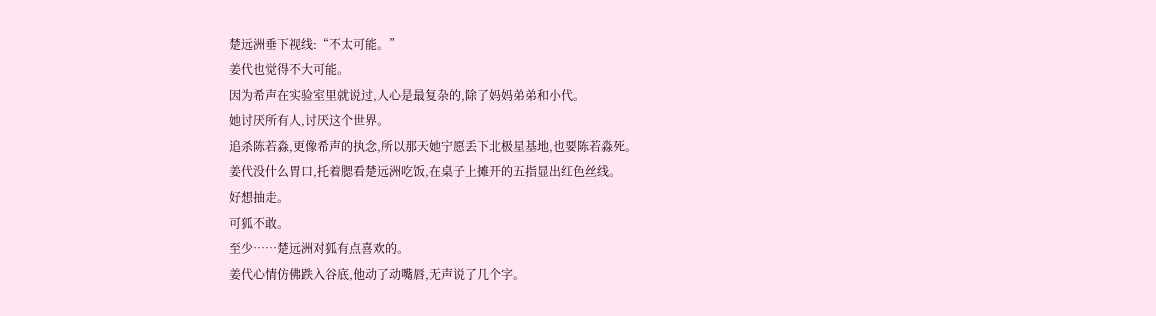楚远洲垂下视线:“不太可能。”
姜代也觉得不大可能。
因为希声在实验室里就说过,人心是最复杂的,除了妈妈弟弟和小代。
她讨厌所有人,讨厌这个世界。
追杀陈若淼,更像希声的执念,所以那天她宁愿丢下北极星基地,也要陈若淼死。
姜代没什么胃口,托着腮看楚远洲吃饭,在桌子上摊开的五指显出红色丝线。
好想抽走。
可狐不敢。
至少……楚远洲对狐有点喜欢的。
姜代心情仿佛跌入谷底,他动了动嘴唇,无声说了几个字。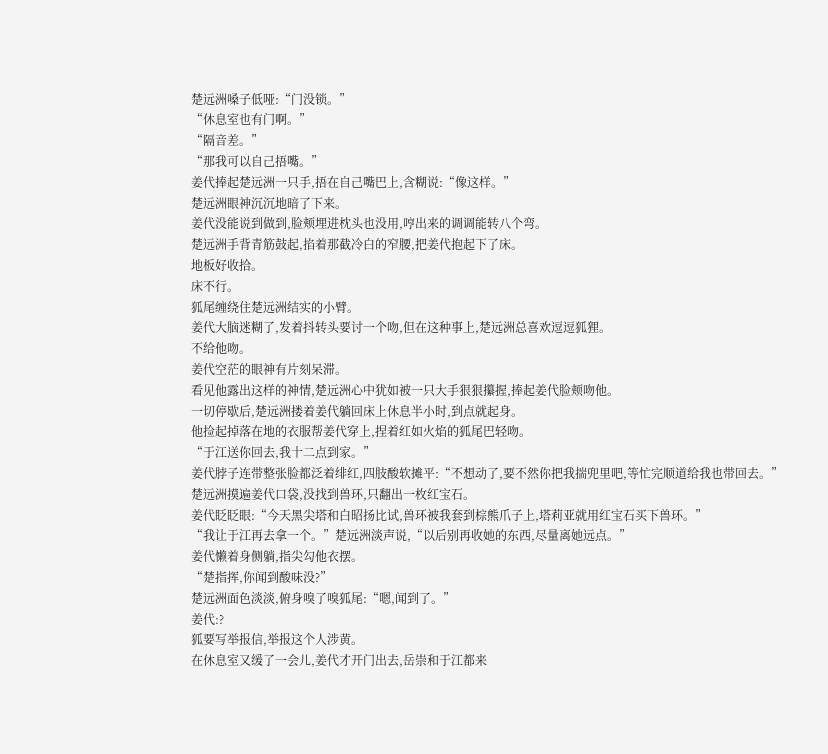楚远洲嗓子低哑:“门没锁。”
“休息室也有门啊。”
“隔音差。”
“那我可以自己捂嘴。”
姜代捧起楚远洲一只手,捂在自己嘴巴上,含糊说:“像这样。”
楚远洲眼神沉沉地暗了下来。
姜代没能说到做到,脸颊埋进枕头也没用,哼出来的调调能转八个弯。
楚远洲手背青筋鼓起,掐着那截冷白的窄腰,把姜代抱起下了床。
地板好收拾。
床不行。
狐尾缠绕住楚远洲结实的小臂。
姜代大脑迷糊了,发着抖转头要讨一个吻,但在这种事上,楚远洲总喜欢逗逗狐狸。
不给他吻。
姜代空茫的眼神有片刻呆滞。
看见他露出这样的神情,楚远洲心中犹如被一只大手狠狠攥握,捧起姜代脸颊吻他。
一切停歇后,楚远洲搂着姜代躺回床上休息半小时,到点就起身。
他捡起掉落在地的衣服帮姜代穿上,捏着红如火焰的狐尾巴轻吻。
“于江送你回去,我十二点到家。”
姜代脖子连带整张脸都泛着绯红,四肢酸软摊平:“不想动了,要不然你把我揣兜里吧,等忙完顺道给我也带回去。”
楚远洲摸遍姜代口袋,没找到兽环,只翻出一枚红宝石。
姜代眨眨眼:“今天黑尖塔和白昭扬比试,兽环被我套到棕熊爪子上,塔莉亚就用红宝石买下兽环。”
“我让于江再去拿一个。”楚远洲淡声说,“以后别再收她的东西,尽量离她远点。”
姜代懒着身侧躺,指尖勾他衣摆。
“楚指挥,你闻到酸味没?”
楚远洲面色淡淡,俯身嗅了嗅狐尾:“嗯,闻到了。”
姜代:?
狐要写举报信,举报这个人涉黄。
在休息室又缓了一会儿,姜代才开门出去,岳崇和于江都来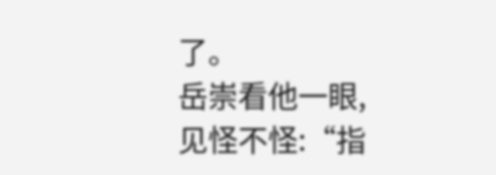了。
岳崇看他一眼,见怪不怪:“指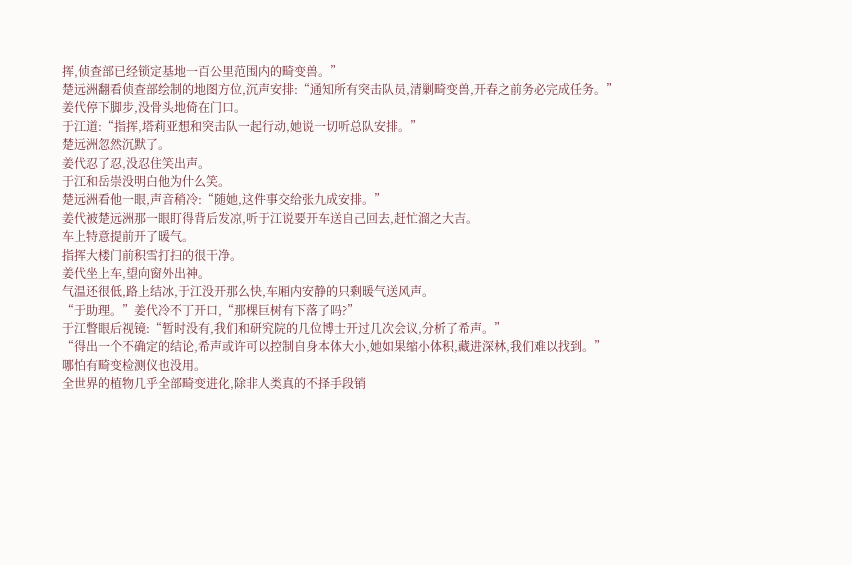挥,侦查部已经锁定基地一百公里范围内的畸变兽。”
楚远洲翻看侦查部绘制的地图方位,沉声安排:“通知所有突击队员,清剿畸变兽,开春之前务必完成任务。”
姜代停下脚步,没骨头地倚在门口。
于江道:“指挥,塔莉亚想和突击队一起行动,她说一切听总队安排。”
楚远洲忽然沉默了。
姜代忍了忍,没忍住笑出声。
于江和岳崇没明白他为什么笑。
楚远洲看他一眼,声音稍冷:“随她,这件事交给张九成安排。”
姜代被楚远洲那一眼盯得背后发凉,听于江说要开车送自己回去,赶忙溜之大吉。
车上特意提前开了暖气。
指挥大楼门前积雪打扫的很干净。
姜代坐上车,望向窗外出神。
气温还很低,路上结冰,于江没开那么快,车厢内安静的只剩暖气送风声。
“于助理。”姜代冷不丁开口,“那棵巨树有下落了吗?”
于江瞥眼后视镜:“暂时没有,我们和研究院的几位博士开过几次会议,分析了希声。”
“得出一个不确定的结论,希声或许可以控制自身本体大小,她如果缩小体积,藏进深林,我们难以找到。”
哪怕有畸变检测仪也没用。
全世界的植物几乎全部畸变进化,除非人类真的不择手段销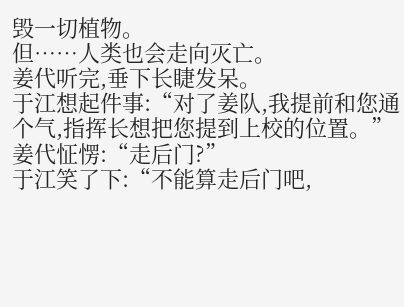毁一切植物。
但……人类也会走向灭亡。
姜代听完,垂下长睫发呆。
于江想起件事:“对了姜队,我提前和您通个气,指挥长想把您提到上校的位置。”
姜代怔愣:“走后门?”
于江笑了下:“不能算走后门吧,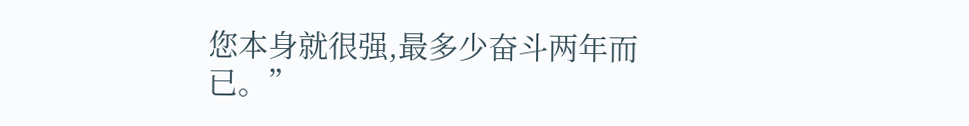您本身就很强,最多少奋斗两年而已。”